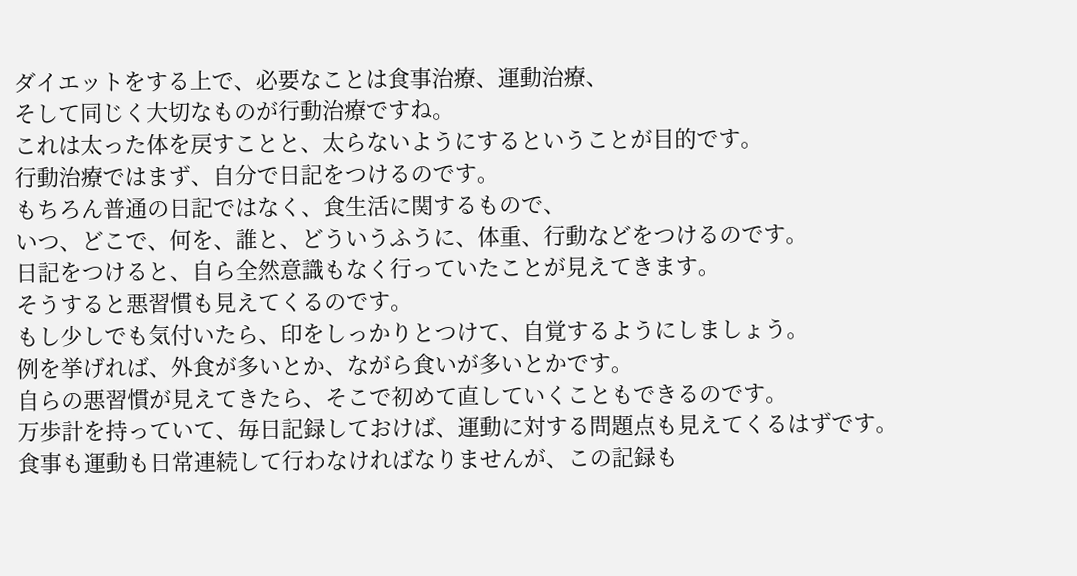ダイエットをする上で、必要なことは食事治療、運動治療、
そして同じく大切なものが行動治療ですね。
これは太った体を戻すことと、太らないようにするということが目的です。
行動治療ではまず、自分で日記をつけるのです。
もちろん普通の日記ではなく、食生活に関するもので、
いつ、どこで、何を、誰と、どういうふうに、体重、行動などをつけるのです。
日記をつけると、自ら全然意識もなく行っていたことが見えてきます。
そうすると悪習慣も見えてくるのです。
もし少しでも気付いたら、印をしっかりとつけて、自覚するようにしましょう。
例を挙げれば、外食が多いとか、ながら食いが多いとかです。
自らの悪習慣が見えてきたら、そこで初めて直していくこともできるのです。
万歩計を持っていて、毎日記録しておけば、運動に対する問題点も見えてくるはずです。
食事も運動も日常連続して行わなければなりませんが、この記録も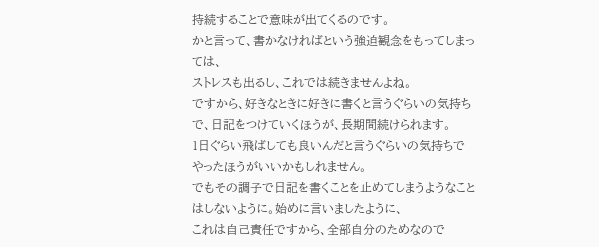持続することで意味が出てくるのです。
かと言って、書かなければという強迫観念をもってしまっては、
ストレスも出るし、これでは続きませんよね。
ですから、好きなときに好きに書くと言うぐらいの気持ちで、日記をつけていくほうが、長期間続けられます。
1日ぐらい飛ばしても良いんだと言うぐらいの気持ちでやったほうがいいかもしれません。
でもその調子で日記を書くことを止めてしまうようなことはしないように。始めに言いましたように、
これは自己責任ですから、全部自分のためなので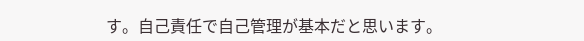す。自己責任で自己管理が基本だと思います。